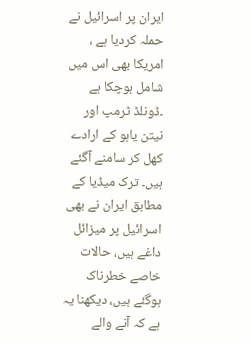ایران پر اسرائیل نے حملہ کردیا ہے ، امریکا بھی اس میں شامل ہوچکا ہے ۔ڈونلڈ ٹرمپ اور نیتن یاہو کے ارادے کھل کر سامنے آگئے ہیں۔ ترک میڈیا کے مطابق ایران نے بھی اسرائیل پر میزائل داغے ہیں، حالات خاصے خطرناک ہوگئے ہیں، دیکھنا یہ ہے کہ آنے والے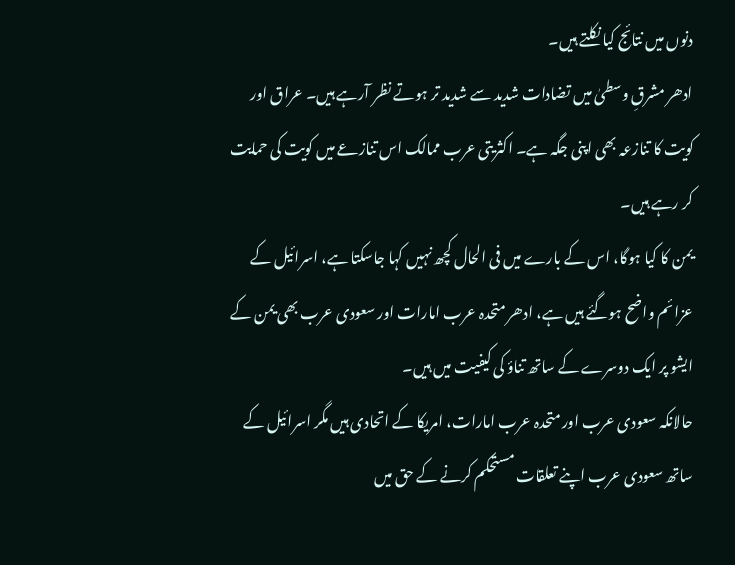دنوں میں نتائج کیا نکلتے ہیں۔
ادھر مشرقِ وسطیٰ میں تضادات شدید سے شدید تر ہوتے نظر آرہے ہیں۔ عراق اور کویت کا تنازعہ بھی اپنی جگہ ہے۔ اکثریتی عرب ممالک اس تنازعے میں کویت کی حمایت کر رہے ہیں۔
یمن کا کیا ہوگا، اس کے بارے میں فی الحال کچھ نہیں کہا جاسکتا ہے، اسرائیل کے عزائم واضح ہوگئے ہیں ہے، ادھر متحدہ عرب امارات اور سعودی عرب بھی یمن کے ایشو پر ایک دوسرے کے ساتھ تناؤ کی کیفیت میں ہیں۔
حالانکہ سعودی عرب اور متحدہ عرب امارات، امریکا کے اتحادی ہیں مگر اسرائیل کے ساتھ سعودی عرب اپنے تعلقات مستحکم کرنے کے حق میں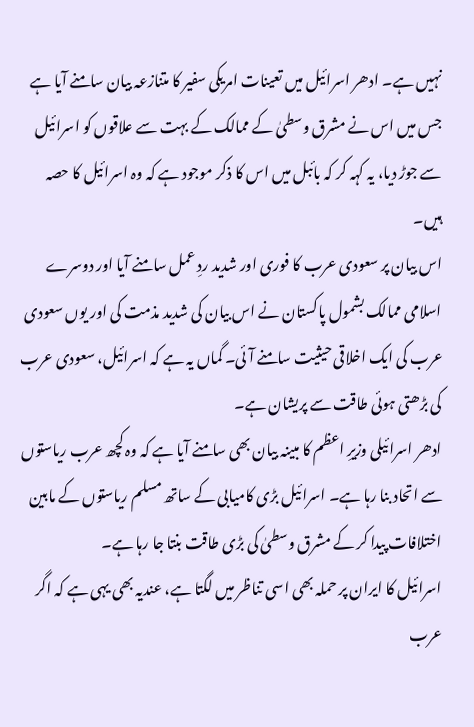نہیں ہے۔ ادھر اسرائیل میں تعینات امریکی سفیر کا متنازعہ بیان سامنے آیا ہے جس میں اس نے مشرق وسطیٰ کے ممالک کے بہت سے علاقوں کو اسرائیل سے جوڑ دیا، یہ کہہ کر کہ بائبل میں اس کا ذکر موجود ہے کہ وہ اسرائیل کا حصہ ہیں۔
اس بیان پر سعودی عرب کا فوری اور شدید ردِ عمل سامنے آیا اور دوسرے اسلامی ممالک بشمول پاکستان نے اس بیان کی شدید مذمت کی اور یوں سعودی عرب کی ایک اخلاقی حیثیت سامنے آئی۔ گماں یہ ہے کہ اسرائیل، سعودی عرب کی بڑھتی ہوئی طاقت سے پریشان ہے۔
ادھر اسرائیلی وزیرِ اعظم کا مبینہ بیان بھی سامنے آیا ہے کہ وہ کچھ عرب ریاستوں سے اتحاد بنا رہا ہے۔ اسرائیل بڑی کامیابی کے ساتھ مسلم ریاستوں کے مابین اختلافات پیدا کر کے مشرق وسطیٰ کی بڑی طاقت بنتا جا رہا ہے۔
اسرائیل کا ایران پر حملہ بھی اسی تناظر میں لگتا ہے، عندیہ بھی یہی ہے کہ اگر عرب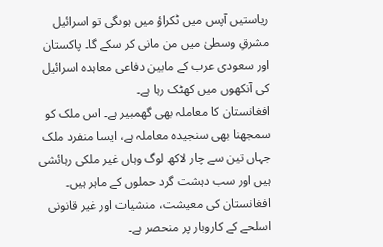ریاستیں آپس میں ٹکراؤ میں ہوںگی تو اسرائیل مشرقِ وسطیٰ میں من مانی کر سکے گا۔ پاکستان اور سعودی عرب کے مابین دفاعی معاہدہ اسرائیل کی آنکھوں میں کھٹک رہا ہے۔
افغانستان کا معاملہ بھی گھمبیر ہے۔ اس ملک کو سمجھنا بھی سنجیدہ معاملہ ہے، ایسا منفرد ملک جہاں تین سے چار لاکھ لوگ وہاں غیر ملکی رہائشی ہیں اور سب دہشت گرد حملوں کے ماہر ہیں۔ افغانستان کی معیشت، منشیات اور غیر قانونی اسلحے کے کاروبار پر منحصر ہے۔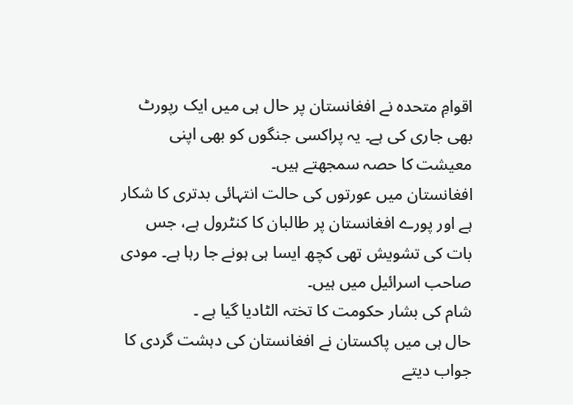اقوامِ متحدہ نے افغانستان پر حال ہی میں ایک رپورٹ بھی جاری کی ہے۔ یہ پراکسی جنگوں کو بھی اپنی معیشت کا حصہ سمجھتے ہیں۔
افغانستان میں عورتوں کی حالت انتہائی بدتری کا شکار ہے اور پورے افغانستان پر طالبان کا کنٹرول ہے، جس بات کی تشویش تھی کچھ ایسا ہی ہونے جا رہا ہے۔ مودی صاحب اسرائیل میں ہیں۔
شام کی بشار حکومت کا تختہ الٹادیا گیا ہے ۔
حال ہی میں پاکستان نے افغانستان کی دہشت گردی کا جواب دیتے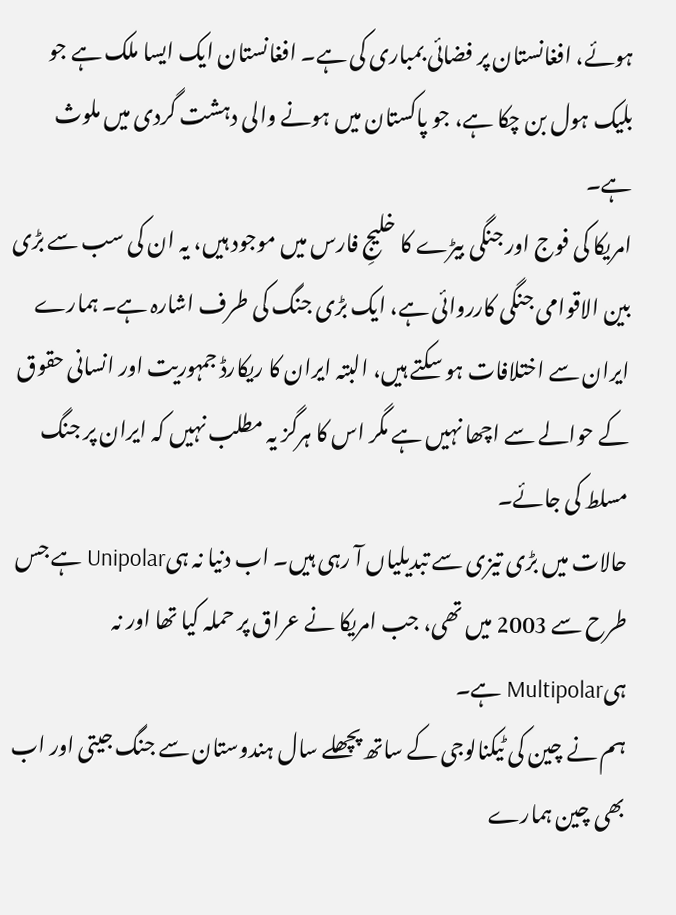ہوئے، افغانستان پر فضائی بمباری کی ہے۔ افغانستان ایک ایسا ملک ہے جو بلیک ہول بن چکا ہے، جو پاکستان میں ہونے والی دہشت گردی میں ملوث ہے۔
امریکا کی فوج اور جنگی بیڑے کا خلیجِ فارس میں موجود ہیں، یہ ان کی سب سے بڑی بین الاقوامی جنگی کارروائی ہے، ایک بڑی جنگ کی طرف اشارہ ہے۔ ہمارے ایران سے اختلافات ہو سکتے ہیں، البتہ ایران کا ریکارڈ جمہوریت اور انسانی حقوق کے حوالے سے اچھا نہیں ہے مگر اس کا ہرگز یہ مطلب نہیں کہ ایران پر جنگ مسلط کی جائے۔
حالات میں بڑی تیزی سے تبدیلیاں آ رہی ہیں۔ اب دنیا نہ ہیUnipolar ہے جس طرح سے 2003 میں تھی، جب امریکا نے عراق پر حملہ کیا تھا اور نہ ہیMultipolar ہے۔
ہم نے چین کی ٹیکنالوجی کے ساتھ پچھلے سال ہندوستان سے جنگ جیتی اور اب بھی چین ہمارے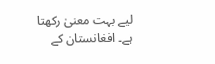لیے بہت معنیٰ رکھتا ہے۔ افغانستان کے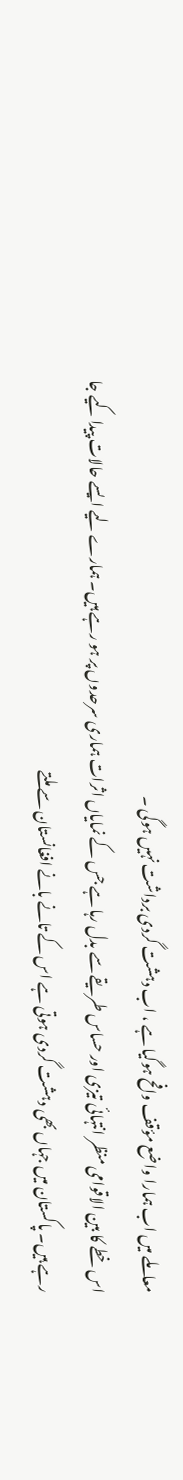معاملے میں اب ہمارا واضع مؤقف وافح ہوگیا ہے ، اب دہشت گردی برداشت نہیں ہوگی ۔
اس خطے کا بین الاقوامی منظر انتہائی تیزی اور حساس طریقے سے بدل رہا ہے جس کے نمایاں اثرات ہماری سرحدوں پر ہو رہے ہیں۔ ہمارے لیے ایسے حالات پیدا کیے جا رہے ہیں۔ پاکستان میں جہاں بھی دہشت گردی ہوتی ہے اس کے تانے بانے افغانستان سے ملتے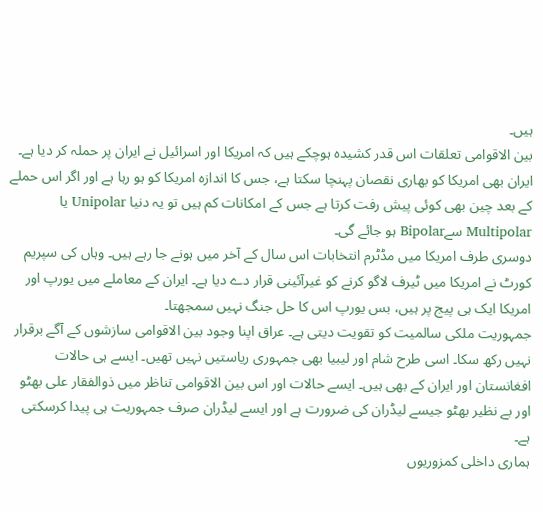ہیں۔
بین الاقوامی تعلقات اس قدر کشیدہ ہوچکے ہیں کہ امریکا اور اسرائیل نے ایران پر حملہ کر دیا ہے۔ ایران بھی امریکا کو بھاری نقصان پہنچا سکتا ہے، جس کا اندازہ امریکا کو ہو رہا ہے اور اگر اس حملے کے بعد چین بھی کوئی پیش رفت کرتا ہے جس کے امکانات کم ہیں تو یہ دنیا Unipolar یا Multipolar سےBipolar ہو جائے گی۔
دوسری طرف امریکا میں مڈٹرم انتخابات اس سال کے آخر میں ہونے جا رہے ہیں۔ وہاں کی سپریم کورٹ نے امریکا میں ٹیرف لاگو کرنے کو غیرآئینی قرار دے دیا ہے۔ ایران کے معاملے میں یورپ اور امریکا ایک ہی پیج پر ہیں، بس یورپ اس کا حل جنگ نہیں سمجھتا۔
جمہوریت ملکی سالمیت کو تقویت دیتی ہے۔ عراق اپنا وجود بین الاقوامی سازشوں کے آگے برقرار نہیں رکھ سکا۔ اسی طرح شام اور لیبیا بھی جمہوری ریاستیں نہیں تھیں۔ ایسے ہی حالات افغانستان اور ایران کے بھی ہیں۔ ایسے حالات اور اس بین الاقوامی تناظر میں ذوالفقار علی بھٹو اور بے نظیر بھٹو جیسے لیڈران کی ضرورت ہے اور ایسے لیڈران صرف جمہوریت ہی پیدا کرسکتی ہے۔
ہماری داخلی کمزوریوں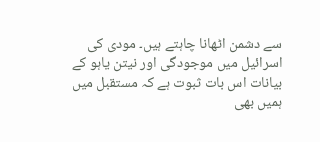سے دشمن اٹھانا چاہتے ہیں۔ مودی کی اسرائیل میں موجودگی اور نیتن یاہو کے بیانات اس بات ثبوت ہے کہ مستقبل میں ہمیں بھی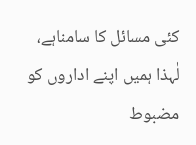کئی مسائل کا سامناہے، لٰہذا ہمیں اپنے اداروں کو مضبوط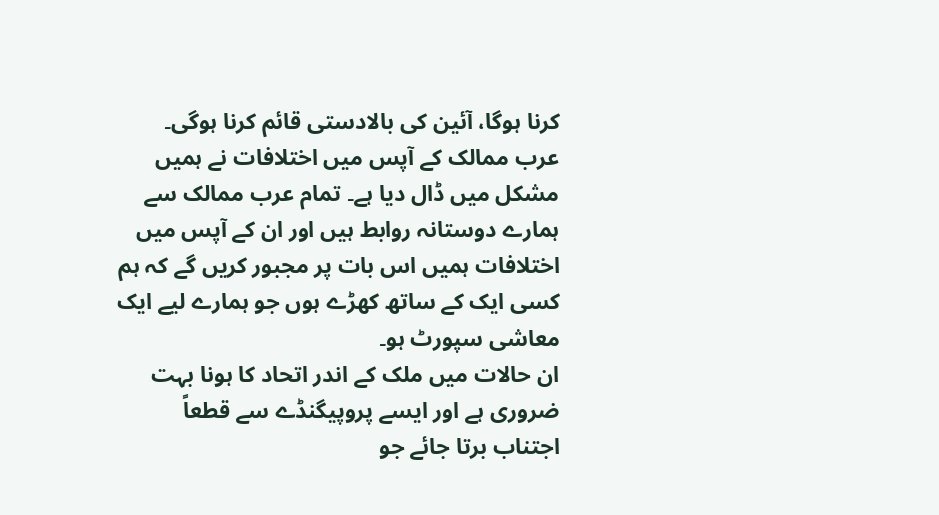کرنا ہوگا، آئین کی بالادستی قائم کرنا ہوگی۔
عرب ممالک کے آپس میں اختلافات نے ہمیں مشکل میں ڈال دیا ہے۔ تمام عرب ممالک سے ہمارے دوستانہ روابط ہیں اور ان کے آپس میں اختلافات ہمیں اس بات پر مجبور کریں گے کہ ہم کسی ایک کے ساتھ کھڑے ہوں جو ہمارے لیے ایک معاشی سپورٹ ہو۔
ان حالات میں ملک کے اندر اتحاد کا ہونا بہت ضروری ہے اور ایسے پروپیگنڈے سے قطعاً اجتناب برتا جائے جو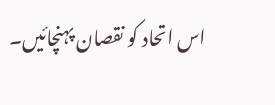اس اتحاد کو نقصان پہنچائیں۔